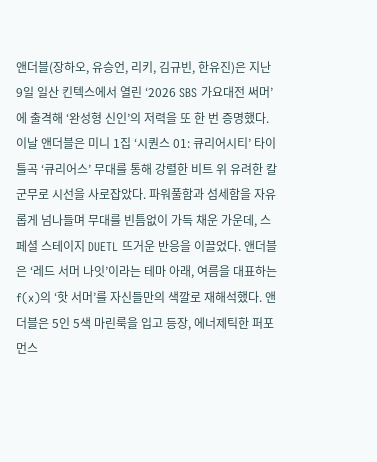앤더블(장하오, 유승언, 리키, 김규빈, 한유진)은 지난 9일 일산 킨텍스에서 열린 ‘2026 SBS 가요대전 써머’에 출격해 ‘완성형 신인’의 저력을 또 한 번 증명했다.
이날 앤더블은 미니 1집 ‘시퀀스 01: 큐리어시티’ 타이틀곡 ‘큐리어스’ 무대를 통해 강렬한 비트 위 유려한 칼군무로 시선을 사로잡았다. 파워풀함과 섬세함을 자유롭게 넘나들며 무대를 빈틈없이 가득 채운 가운데, 스페셜 스테이지 DUETL 뜨거운 반응을 이끌었다. 앤더블은 ‘레드 서머 나잇’이라는 테마 아래, 여름을 대표하는 f(x)의 ‘핫 서머’를 자신들만의 색깔로 재해석했다. 앤더블은 5인 5색 마린룩을 입고 등장, 에너제틱한 퍼포먼스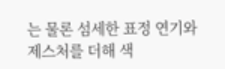는 물론 섬세한 표정 연기와 제스처를 더해 색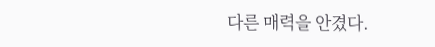다른 매력을 안겼다.